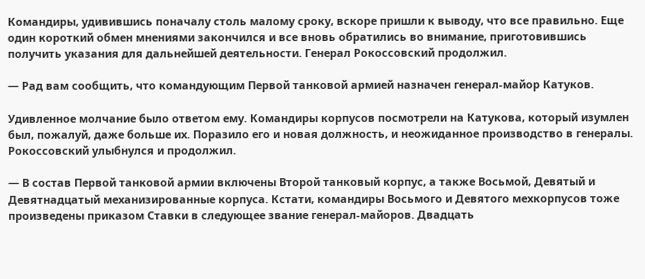Командиры, удивившись поначалу столь малому сроку, вскоре пришли к выводу, что все правильно. Еще один короткий обмен мнениями закончился и все вновь обратились во внимание, приготовившись получить указания для дальнейшей деятельности. Генерал Рокоссовский продолжил.

— Рад вам сообщить, что командующим Первой танковой армией назначен генерал-майор Катуков.

Удивленное молчание было ответом ему. Командиры корпусов посмотрели на Катукова, который изумлен был, пожалуй, даже больше их. Поразило его и новая должность, и неожиданное производство в генералы. Рокоссовский улыбнулся и продолжил.

— В состав Первой танковой армии включены Второй танковый корпус, а также Восьмой, Девятый и Девятнадцатый механизированные корпуса. Кстати, командиры Восьмого и Девятого мехкорпусов тоже произведены приказом Ставки в следующее звание генерал-майоров. Двадцать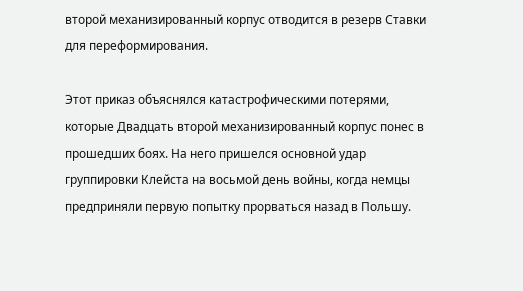второй механизированный корпус отводится в резерв Ставки для переформирования.

Этот приказ объяснялся катастрофическими потерями, которые Двадцать второй механизированный корпус понес в прошедших боях. На него пришелся основной удар группировки Клейста на восьмой день войны, когда немцы предприняли первую попытку прорваться назад в Польшу.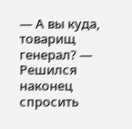— А вы куда, товарищ генерал? — Решился наконец спросить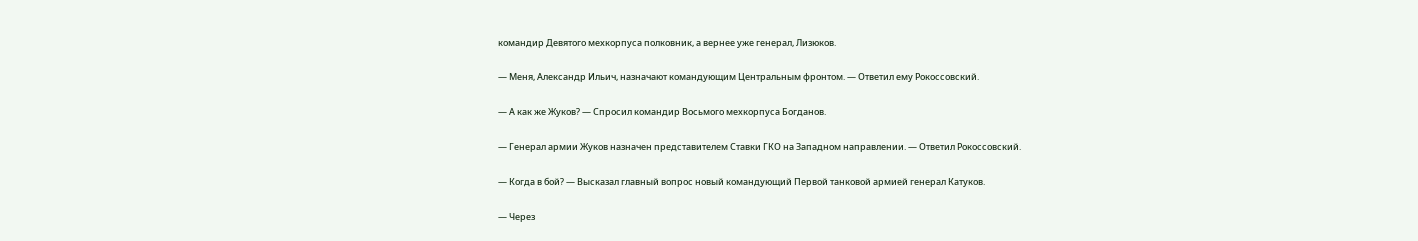командир Девятого мехкорпуса полковник, а вернее уже генерал, Лизюков.

— Меня, Александр Ильич, назначают командующим Центральным фронтом. — Ответил ему Рокоссовский.

— А как же Жуков? — Спросил командир Восьмого мехкорпуса Богданов.

— Генерал армии Жуков назначен представителем Ставки ГКО на Западном направлении. — Ответил Рокоссовский.

— Когда в бой? — Высказал главный вопрос новый командующий Первой танковой армией генерал Катуков.

— Через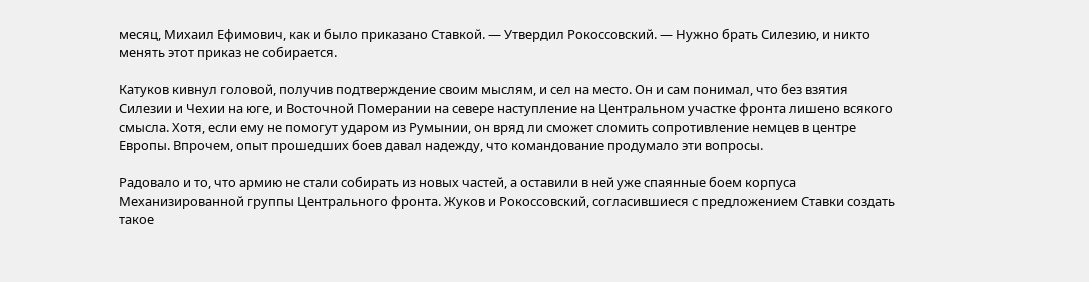месяц, Михаил Ефимович, как и было приказано Ставкой. — Утвердил Рокоссовский. — Нужно брать Силезию, и никто менять этот приказ не собирается.

Катуков кивнул головой, получив подтверждение своим мыслям, и сел на место. Он и сам понимал, что без взятия Силезии и Чехии на юге, и Восточной Померании на севере наступление на Центральном участке фронта лишено всякого смысла. Хотя, если ему не помогут ударом из Румынии, он вряд ли сможет сломить сопротивление немцев в центре Европы. Впрочем, опыт прошедших боев давал надежду, что командование продумало эти вопросы.

Радовало и то, что армию не стали собирать из новых частей, а оставили в ней уже спаянные боем корпуса Механизированной группы Центрального фронта. Жуков и Рокоссовский, согласившиеся с предложением Ставки создать такое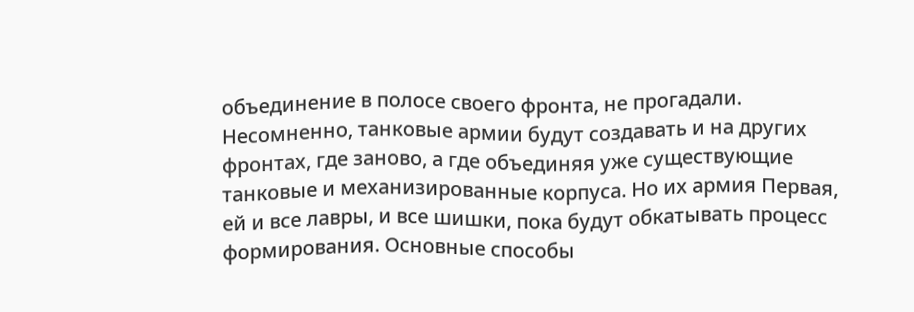объединение в полосе своего фронта, не прогадали. Несомненно, танковые армии будут создавать и на других фронтах, где заново, а где объединяя уже существующие танковые и механизированные корпуса. Но их армия Первая, ей и все лавры, и все шишки, пока будут обкатывать процесс формирования. Основные способы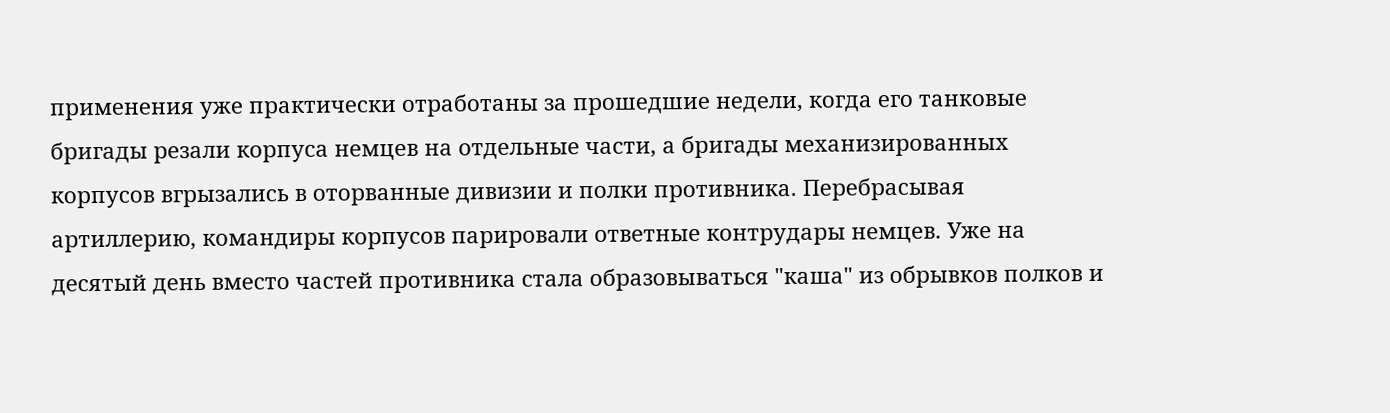применения уже практически отработаны за прошедшие недели, когда его танковые бригады резали корпуса немцев на отдельные части, а бригады механизированных корпусов вгрызались в оторванные дивизии и полки противника. Перебрасывая артиллерию, командиры корпусов парировали ответные контрудары немцев. Уже на десятый день вместо частей противника стала образовываться "каша" из обрывков полков и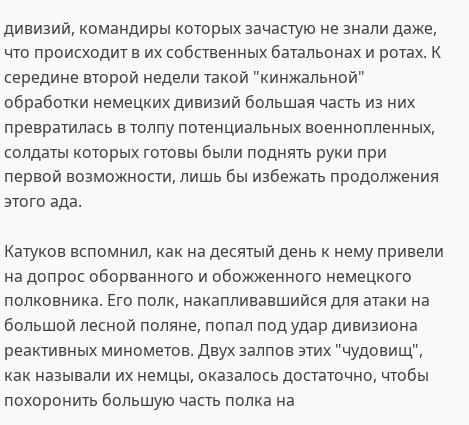дивизий, командиры которых зачастую не знали даже, что происходит в их собственных батальонах и ротах. К середине второй недели такой "кинжальной" обработки немецких дивизий большая часть из них превратилась в толпу потенциальных военнопленных, солдаты которых готовы были поднять руки при первой возможности, лишь бы избежать продолжения этого ада.

Катуков вспомнил, как на десятый день к нему привели на допрос оборванного и обожженного немецкого полковника. Его полк, накапливавшийся для атаки на большой лесной поляне, попал под удар дивизиона реактивных минометов. Двух залпов этих "чудовищ", как называли их немцы, оказалось достаточно, чтобы похоронить большую часть полка на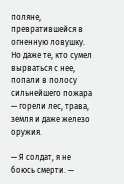поляне, превратившейся в огненную ловушку. Но даже те, кто сумел вырваться с нее, попали в полосу сильнейшего пожара — горели лес, трава, земля и даже железо оружия.

— Я солдат, я не боюсь смерти. —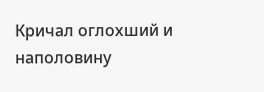Кричал оглохший и наполовину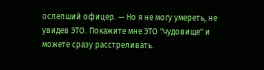ослепший офицер. — Но я не могу умереть, не увидев ЭТО. Покажите мне ЭТО "чудовище" и можете сразу расстреливать.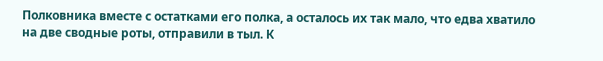Полковника вместе с остатками его полка, а осталось их так мало, что едва хватило на две сводные роты, отправили в тыл. К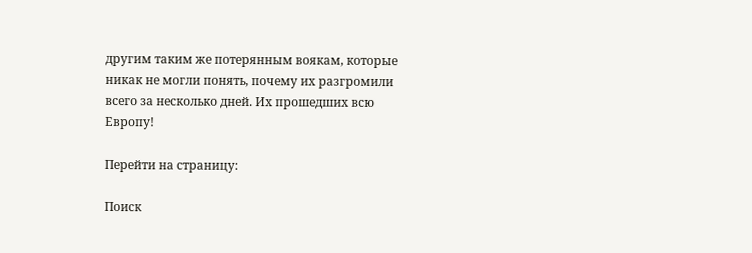другим таким же потерянным воякам, которые никак не могли понять, почему их разгромили всего за несколько дней. Их прошедших всю Европу!

Перейти на страницу:

Поиск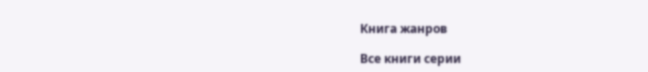Книга жанров

Все книги серии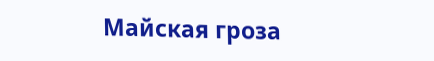Майская гроза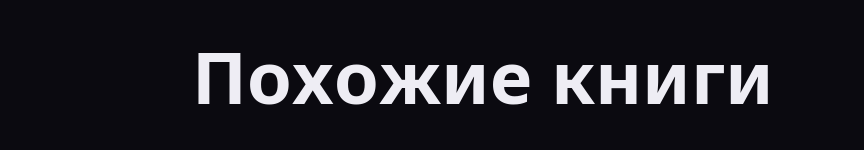Похожие книги